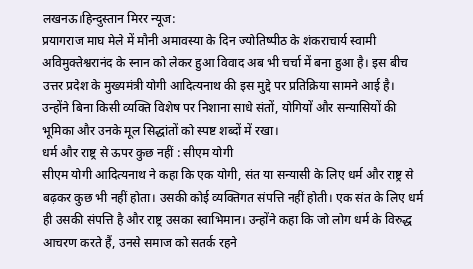लखनऊ।हिन्दुस्तान मिरर न्यूज:
प्रयागराज माघ मेले में मौनी अमावस्या के दिन ज्योतिष्पीठ के शंकराचार्य स्वामी अविमुक्तेश्वरानंद के स्नान को लेकर हुआ विवाद अब भी चर्चा में बना हुआ है। इस बीच उत्तर प्रदेश के मुख्यमंत्री योगी आदित्यनाथ की इस मुद्दे पर प्रतिक्रिया सामने आई है। उन्होंने बिना किसी व्यक्ति विशेष पर निशाना साधे संतों, योगियों और सन्यासियों की भूमिका और उनके मूल सिद्धांतों को स्पष्ट शब्दों में रखा।
धर्म और राष्ट्र से ऊपर कुछ नहीं : सीएम योगी
सीएम योगी आदित्यनाथ ने कहा कि एक योगी, संत या सन्यासी के लिए धर्म और राष्ट्र से बढ़कर कुछ भी नहीं होता। उसकी कोई व्यक्तिगत संपत्ति नहीं होती। एक संत के लिए धर्म ही उसकी संपत्ति है और राष्ट्र उसका स्वाभिमान। उन्होंने कहा कि जो लोग धर्म के विरुद्ध आचरण करते हैं, उनसे समाज को सतर्क रहने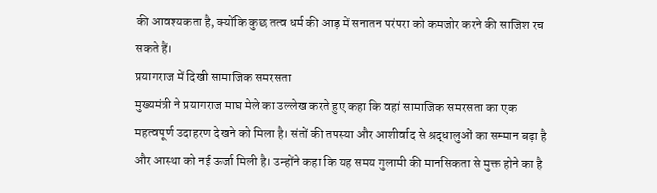की आवश्यकता है, क्योंकि कुछ तत्व धर्म की आड़ में सनातन परंपरा को कमजोर करने की साजिश रच सकते हैं।
प्रयागराज में दिखी सामाजिक समरसता
मुख्यमंत्री ने प्रयागराज माघ मेले का उल्लेख करते हुए कहा कि वहां सामाजिक समरसता का एक महत्वपूर्ण उदाहरण देखने को मिला है। संतों की तपस्या और आशीर्वाद से श्रद्धालुओं का सम्मान बढ़ा है और आस्था को नई ऊर्जा मिली है। उन्होंने कहा कि यह समय गुलामी की मानसिकता से मुक्त होने का है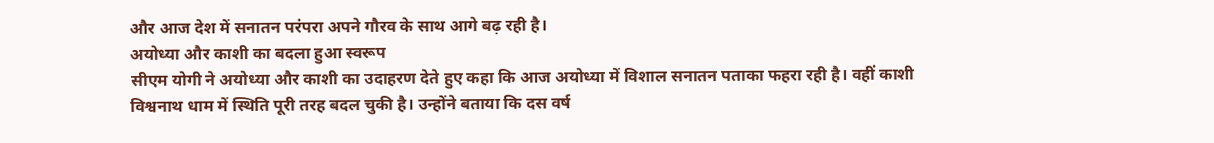और आज देश में सनातन परंपरा अपने गौरव के साथ आगे बढ़ रही है।
अयोध्या और काशी का बदला हुआ स्वरूप
सीएम योगी ने अयोध्या और काशी का उदाहरण देते हुए कहा कि आज अयोध्या में विशाल सनातन पताका फहरा रही है। वहीं काशी विश्वनाथ धाम में स्थिति पूरी तरह बदल चुकी है। उन्होंने बताया कि दस वर्ष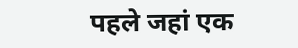पहले जहां एक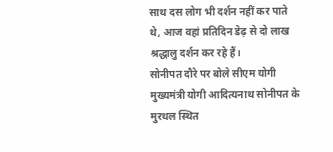साथ दस लोग भी दर्शन नहीं कर पाते थे, आज वहां प्रतिदिन डेढ़ से दो लाख श्रद्धालु दर्शन कर रहे हैं।
सोनीपत दौरे पर बोले सीएम योगी
मुख्यमंत्री योगी आदित्यनाथ सोनीपत के मुरथल स्थित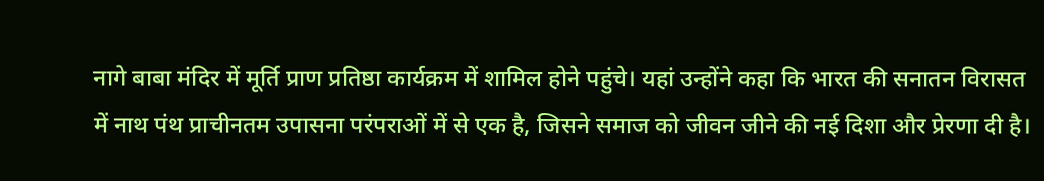नागे बाबा मंदिर में मूर्ति प्राण प्रतिष्ठा कार्यक्रम में शामिल होने पहुंचे। यहां उन्होंने कहा कि भारत की सनातन विरासत में नाथ पंथ प्राचीनतम उपासना परंपराओं में से एक है, जिसने समाज को जीवन जीने की नई दिशा और प्रेरणा दी है।